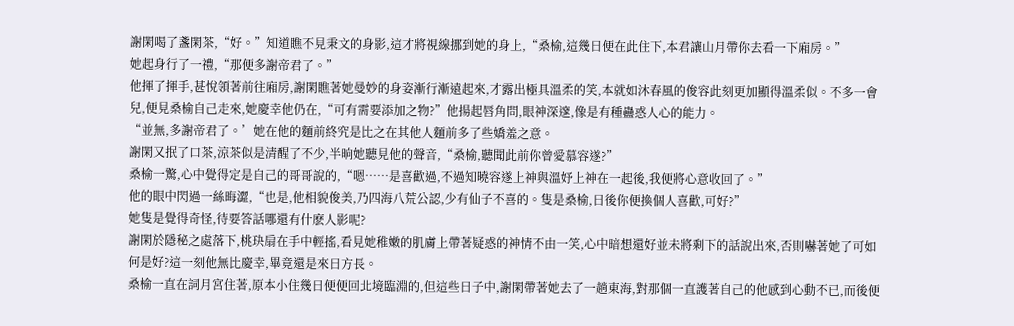謝閑喝了盞閑茶,“好。”知道瞧不見秉文的身影,這才將視線挪到她的身上,“桑榆,這幾日便在此住下,本君讓山月帶你去看一下廂房。”
她起身行了一禮,“那便多謝帝君了。”
他揮了揮手,甚悅領著前往廂房,謝閑瞧著她曼妙的身姿漸行漸遠起來,才露出極具溫柔的笑,本就如沐春風的俊容此刻更加顯得溫柔似。不多一會兒,便見桑榆自己走來,她慶幸他仍在,“可有需要添加之物?”他揚起唇角問,眼神深邃,像是有種蠱惑人心的能力。
“並無,多謝帝君了。’她在他的麵前終究是比之在其他人麵前多了些嬌羞之意。
謝閑又抿了口茶,涼茶似是清醒了不少,半晌她聽見他的聲音,“桑榆,聽聞此前你曾愛慕容遂?”
桑榆一驚,心中覺得定是自己的哥哥說的,“嗯……是喜歡過,不過知曉容遂上神與溫妤上神在一起後,我便將心意收回了。”
他的眼中閃過一絲晦澀,“也是,他相貌俊美,乃四海八荒公認,少有仙子不喜的。隻是桑榆,日後你便換個人喜歡,可好?”
她隻是覺得奇怪,待要答話哪還有什麽人影呢?
謝閑於隱秘之處落下,桃玦扇在手中輕搖,看見她稚嫩的肌膚上帶著疑惑的神情不由一笑,心中暗想還好並未將剩下的話說出來,否則嚇著她了可如何是好?這一刻他無比慶幸,畢竟還是來日方長。
桑榆一直在詞月宮住著,原本小住幾日便便回北境臨淵的,但這些日子中,謝閑帶著她去了一趟東海,對那個一直護著自己的他感到心動不已,而後便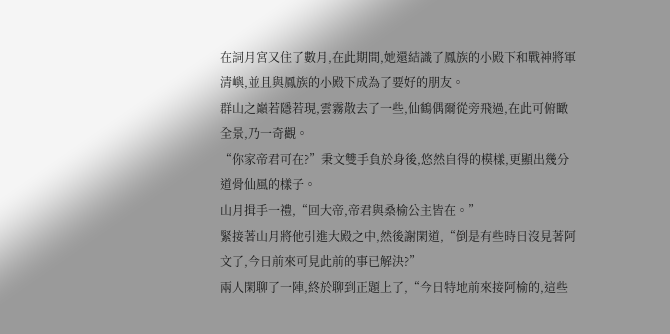在詞月宮又住了數月,在此期間,她還結識了鳳族的小殿下和戰神將軍清嶼,並且與鳳族的小殿下成為了要好的朋友。
群山之巔若隱若現,雲霧散去了一些,仙鶴偶爾從旁飛過,在此可俯瞰全景,乃一奇觀。
“你家帝君可在?”秉文雙手負於身後,悠然自得的模樣,更顯出幾分道骨仙風的樣子。
山月揖手一禮,“回大帝,帝君與桑榆公主皆在。”
緊接著山月將他引進大殿之中,然後謝閑道,“倒是有些時日沒見著阿文了,今日前來可見此前的事已解決?”
兩人閑聊了一陣,終於聊到正題上了,“今日特地前來接阿榆的,這些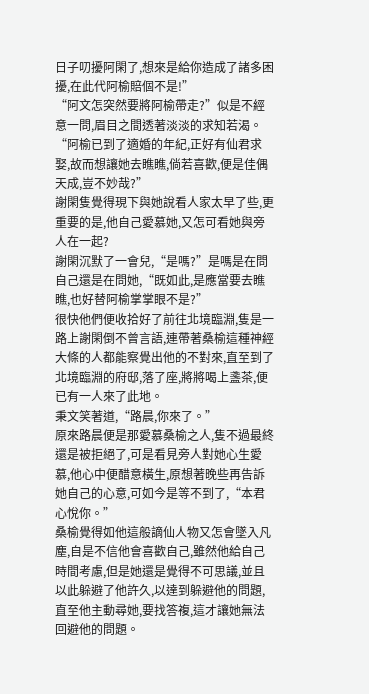日子叨擾阿閑了,想來是給你造成了諸多困擾,在此代阿榆賠個不是!”
“阿文怎突然要將阿榆帶走?”似是不經意一問,眉目之間透著淡淡的求知若渴。
“阿榆已到了適婚的年紀,正好有仙君求娶,故而想讓她去瞧瞧,倘若喜歡,便是佳偶天成,豈不妙哉?”
謝閑隻覺得現下與她說看人家太早了些,更重要的是,他自己愛慕她,又怎可看她與旁人在一起?
謝閑沉默了一會兒,“是嗎?”是嗎是在問自己還是在問她,“既如此,是應當要去瞧瞧,也好替阿榆掌掌眼不是?”
很快他們便收拾好了前往北境臨淵,隻是一路上謝閑倒不曾言語,連帶著桑榆這種神經大條的人都能察覺出他的不對來,直至到了北境臨淵的府邸,落了座,將將喝上盞茶,便已有一人來了此地。
秉文笑著道,“路晨,你來了。”
原來路晨便是那愛慕桑榆之人,隻不過最終還是被拒絕了,可是看見旁人對她心生愛慕,他心中便醋意橫生,原想著晚些再告訴她自己的心意,可如今是等不到了,“本君心悅你。”
桑榆覺得如他這般謫仙人物又怎會墜入凡塵,自是不信他會喜歡自己,雖然他給自己時間考慮,但是她還是覺得不可思議,並且以此躲避了他許久,以達到躲避他的問題,直至他主動尋她,要找答複,這才讓她無法回避他的問題。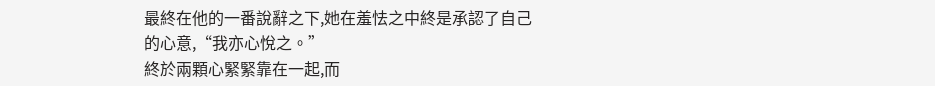最終在他的一番說辭之下,她在羞怯之中終是承認了自己的心意,“我亦心悅之。”
終於兩顆心緊緊靠在一起,而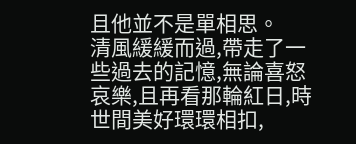且他並不是單相思。
清風緩緩而過,帶走了一些過去的記憶,無論喜怒哀樂,且再看那輪紅日,時世間美好環環相扣,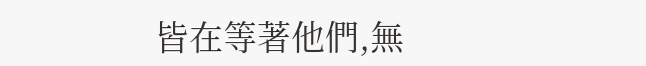皆在等著他們,無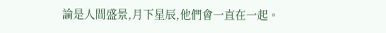論是人間盛景,月下星辰,他們會一直在一起。